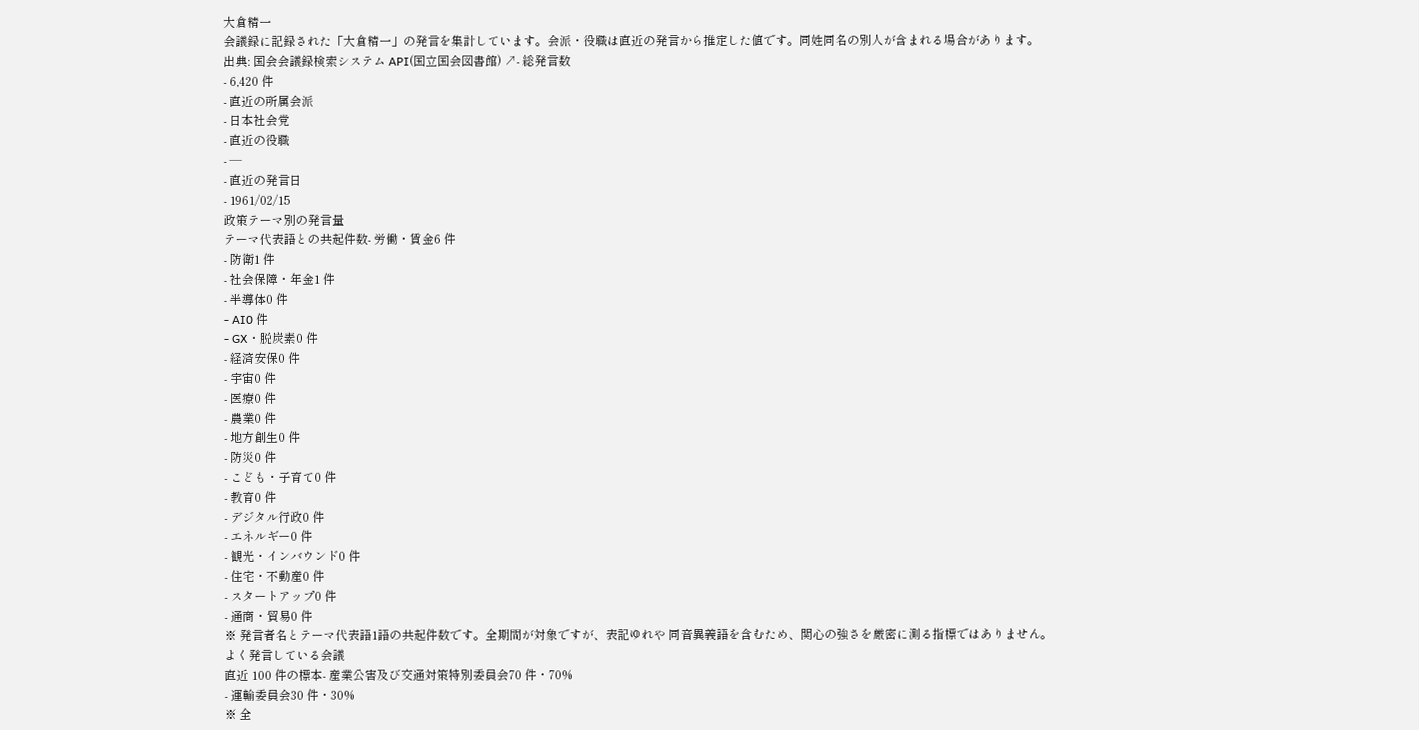大倉精一
会議録に記録された「大倉精一」の発言を集計しています。会派・役職は直近の発言から推定した値です。同姓同名の別人が含まれる場合があります。
出典: 国会会議録検索システム API(国立国会図書館) ↗- 総発言数
- 6,420 件
- 直近の所属会派
- 日本社会党
- 直近の役職
- —
- 直近の発言日
- 1961/02/15
政策テーマ別の発言量
テーマ代表語との共起件数- 労働・賃金6 件
- 防衛1 件
- 社会保障・年金1 件
- 半導体0 件
- AI0 件
- GX・脱炭素0 件
- 経済安保0 件
- 宇宙0 件
- 医療0 件
- 農業0 件
- 地方創生0 件
- 防災0 件
- こども・子育て0 件
- 教育0 件
- デジタル行政0 件
- エネルギー0 件
- 観光・インバウンド0 件
- 住宅・不動産0 件
- スタートアップ0 件
- 通商・貿易0 件
※ 発言者名とテーマ代表語1語の共起件数です。全期間が対象ですが、表記ゆれや 同音異義語を含むため、関心の強さを厳密に測る指標ではありません。
よく発言している会議
直近 100 件の標本- 産業公害及び交通対策特別委員会70 件・70%
- 運輸委員会30 件・30%
※ 全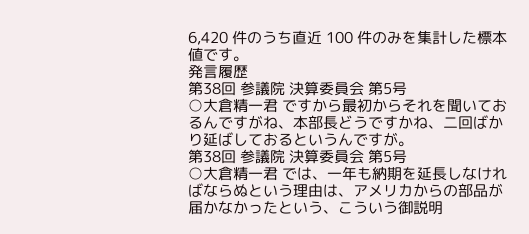6,420 件のうち直近 100 件のみを集計した標本値です。
発言履歴
第38回 参議院 決算委員会 第5号
○大倉精一君 ですから最初からそれを聞いておるんですがね、本部長どうですかね、二回ばかり延ばしておるというんですが。
第38回 参議院 決算委員会 第5号
○大倉精一君 では、一年も納期を延長しなければならぬという理由は、アメリカからの部品が届かなかったという、こういう御説明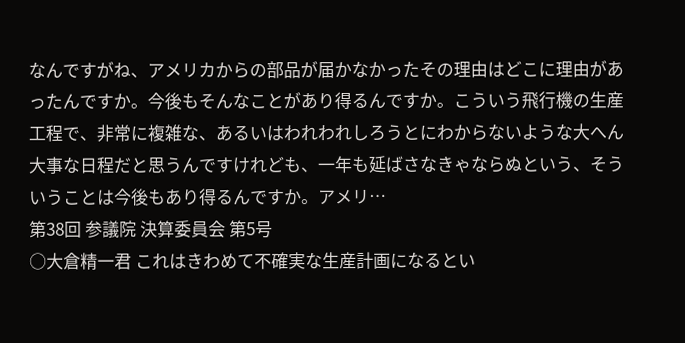なんですがね、アメリカからの部品が届かなかったその理由はどこに理由があったんですか。今後もそんなことがあり得るんですか。こういう飛行機の生産工程で、非常に複雑な、あるいはわれわれしろうとにわからないような大へん大事な日程だと思うんですけれども、一年も延ばさなきゃならぬという、そういうことは今後もあり得るんですか。アメリ…
第38回 参議院 決算委員会 第5号
○大倉精一君 これはきわめて不確実な生産計画になるとい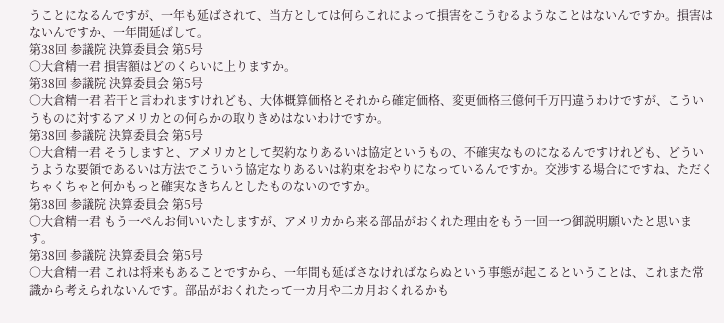うことになるんですが、一年も延ばされて、当方としては何らこれによって損害をこうむるようなことはないんですか。損害はないんですか、一年間延ばして。
第38回 参議院 決算委員会 第5号
○大倉精一君 損害額はどのくらいに上りますか。
第38回 参議院 決算委員会 第5号
○大倉精一君 若干と言われますけれども、大体概算価格とそれから確定価格、変更価格三億何千万円違うわけですが、こういうものに対するアメリカとの何らかの取りきめはないわけですか。
第38回 参議院 決算委員会 第5号
○大倉精一君 そうしますと、アメリカとして契約なりあるいは協定というもの、不確実なものになるんですけれども、どういうような要領であるいは方法でこういう協定なりあるいは約束をおやりになっているんですか。交渉する場合にですね、ただくちゃくちゃと何かもっと確実なきちんとしたものないのですか。
第38回 参議院 決算委員会 第5号
○大倉精一君 もう一ぺんお伺いいたしますが、アメリカから来る部品がおくれた理由をもう一回一つ御説明願いたと思います。
第38回 参議院 決算委員会 第5号
○大倉精一君 これは将来もあることですから、一年間も延ばさなければならぬという事態が起こるということは、これまた常識から考えられないんです。部品がおくれたって一カ月や二カ月おくれるかも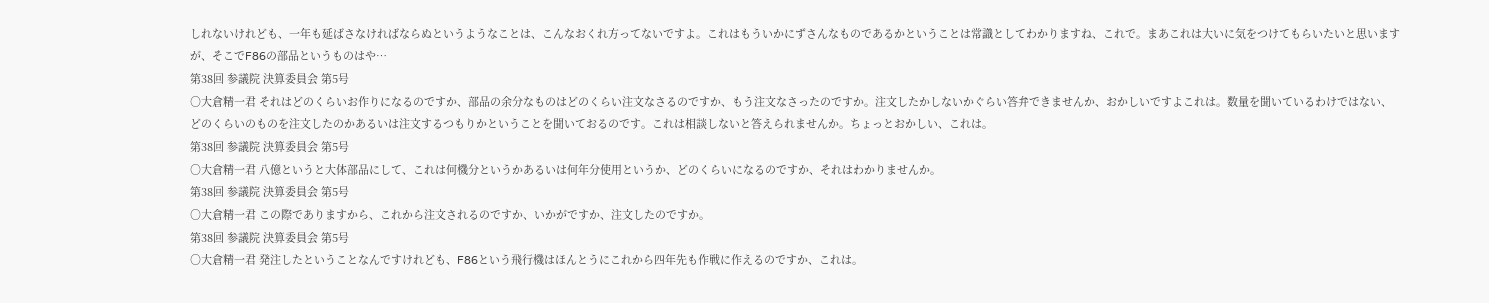しれないけれども、一年も延ばさなければならぬというようなことは、こんなおくれ方ってないですよ。これはもういかにずさんなものであるかということは常識としてわかりますね、これで。まあこれは大いに気をつけてもらいたいと思いますが、そこでF86の部品というものはや…
第38回 参議院 決算委員会 第5号
○大倉精一君 それはどのくらいお作りになるのですか、部品の余分なものはどのくらい注文なさるのですか、もう注文なさったのですか。注文したかしないかぐらい答弁できませんか、おかしいですよこれは。数量を聞いているわけではない、どのくらいのものを注文したのかあるいは注文するつもりかということを聞いておるのです。これは相談しないと答えられませんか。ちょっとおかしい、これは。
第38回 参議院 決算委員会 第5号
○大倉精一君 八億というと大体部品にして、これは何機分というかあるいは何年分使用というか、どのくらいになるのですか、それはわかりませんか。
第38回 参議院 決算委員会 第5号
○大倉精一君 この際でありますから、これから注文されるのですか、いかがですか、注文したのですか。
第38回 参議院 決算委員会 第5号
○大倉精一君 発注したということなんですけれども、F86という飛行機はほんとうにこれから四年先も作戦に作えるのですか、これは。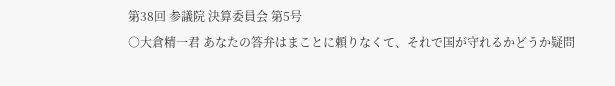第38回 参議院 決算委員会 第5号
○大倉精一君 あなたの答弁はまことに頼りなくて、それで国が守れるかどうか疑問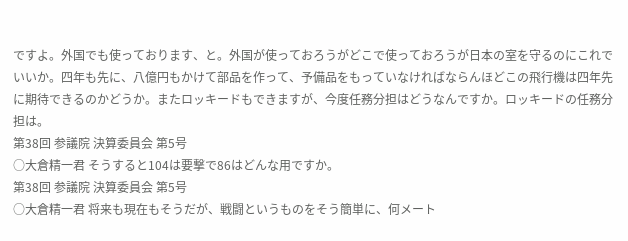ですよ。外国でも使っております、と。外国が使っておろうがどこで使っておろうが日本の室を守るのにこれでいいか。四年も先に、八億円もかけて部品を作って、予備品をもっていなければならんほどこの飛行機は四年先に期待できるのかどうか。またロッキードもできますが、今度任務分担はどうなんですか。ロッキードの任務分担は。
第38回 参議院 決算委員会 第5号
○大倉精一君 そうすると104は要撃で86はどんな用ですか。
第38回 参議院 決算委員会 第5号
○大倉精一君 将来も現在もそうだが、戦闘というものをそう簡単に、何メート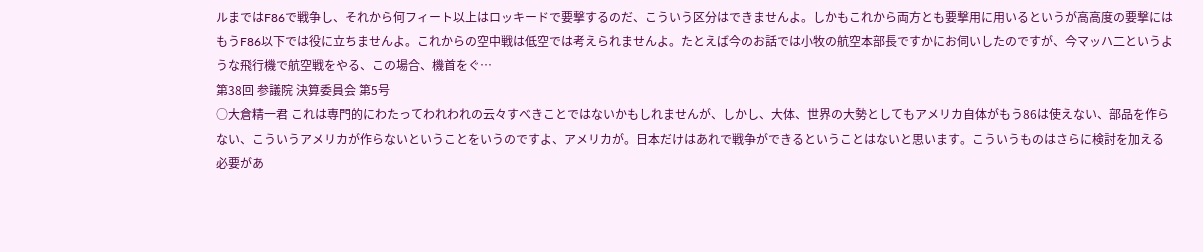ルまではF86で戦争し、それから何フィート以上はロッキードで要撃するのだ、こういう区分はできませんよ。しかもこれから両方とも要撃用に用いるというが高高度の要撃にはもうF86以下では役に立ちませんよ。これからの空中戦は低空では考えられませんよ。たとえば今のお話では小牧の航空本部長ですかにお伺いしたのですが、今マッハ二というような飛行機で航空戦をやる、この場合、機首をぐ…
第38回 参議院 決算委員会 第5号
○大倉精一君 これは専門的にわたってわれわれの云々すべきことではないかもしれませんが、しかし、大体、世界の大勢としてもアメリカ自体がもう86は使えない、部品を作らない、こういうアメリカが作らないということをいうのですよ、アメリカが。日本だけはあれで戦争ができるということはないと思います。こういうものはさらに検討を加える必要があ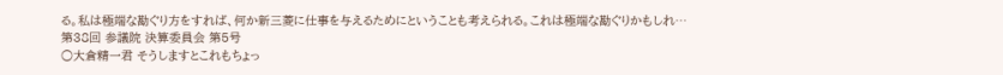る。私は極端な勘ぐり方をすれば、何か新三菱に仕事を与えるためにということも考えられる。これは極端な勘ぐりかもしれ…
第38回 参議院 決算委員会 第5号
○大倉精一君 そうしますとこれもちょっ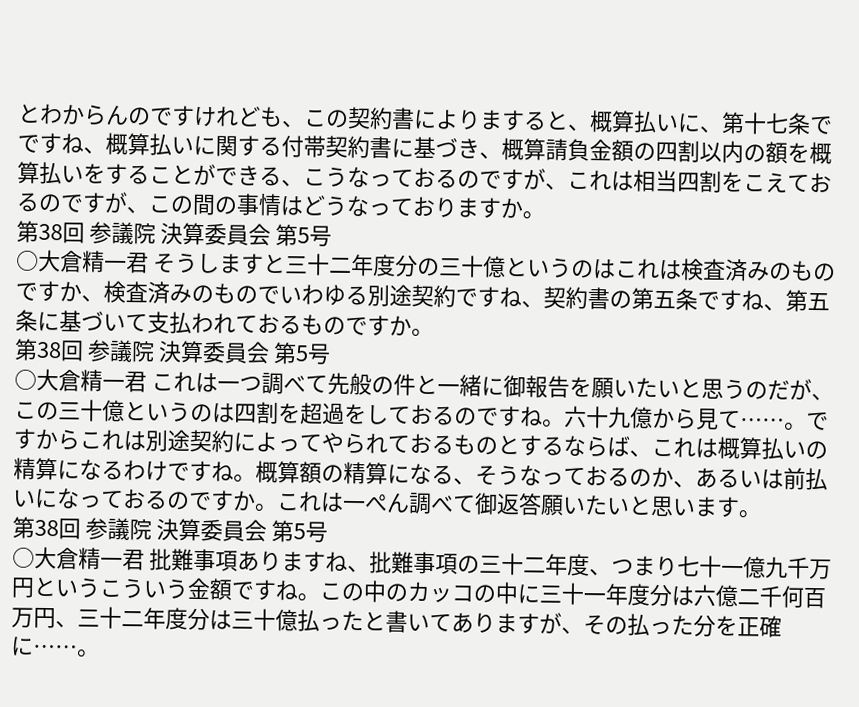とわからんのですけれども、この契約書によりますると、概算払いに、第十七条でですね、概算払いに関する付帯契約書に基づき、概算請負金額の四割以内の額を概算払いをすることができる、こうなっておるのですが、これは相当四割をこえておるのですが、この間の事情はどうなっておりますか。
第38回 参議院 決算委員会 第5号
○大倉精一君 そうしますと三十二年度分の三十億というのはこれは検査済みのものですか、検査済みのものでいわゆる別途契約ですね、契約書の第五条ですね、第五条に基づいて支払われておるものですか。
第38回 参議院 決算委員会 第5号
○大倉精一君 これは一つ調べて先般の件と一緒に御報告を願いたいと思うのだが、この三十億というのは四割を超過をしておるのですね。六十九億から見て……。ですからこれは別途契約によってやられておるものとするならば、これは概算払いの精算になるわけですね。概算額の精算になる、そうなっておるのか、あるいは前払いになっておるのですか。これは一ぺん調べて御返答願いたいと思います。
第38回 参議院 決算委員会 第5号
○大倉精一君 批難事項ありますね、批難事項の三十二年度、つまり七十一億九千万円というこういう金額ですね。この中のカッコの中に三十一年度分は六億二千何百万円、三十二年度分は三十億払ったと書いてありますが、その払った分を正確に……。